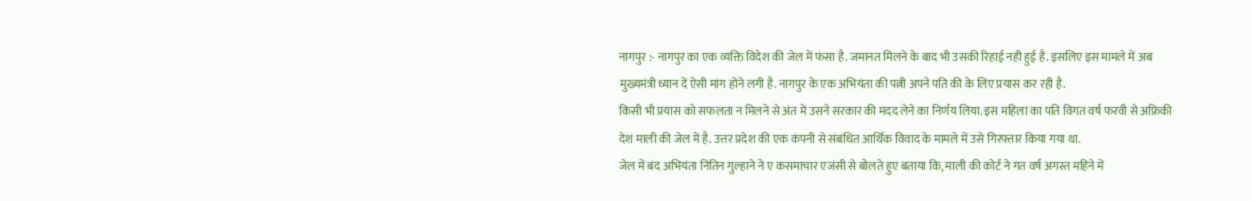नागपुर :- नागपुर का एक व्यक्ति विदेश की जेल में फंसा है. जमानत मिलने के बाद भी उसकी रिहाई नही हुई है. इसलिए इस मामले में अब मुख्यमंत्री ध्यान दें ऐसी मांग होने लगी है. नागपुर के एक अभियंता की पत्नी अपने पति की के लिए प्रयास कर रही है.
किसी भी प्रयास को सफलता न मिलने से अंत में उसने सरकार की मदद लेने का निर्णय लिया. इस महिला का पति विगत वर्ष फरवी से अफ्रिकी देश माली की जेल में है. उत्तर प्रदेश की एक कंपनी से संबंधित आर्थिक विवाद के मामले में उसे गिरफ्तार किया गया था.
जेल में बंद अभियंता नितिन गुल्हाने ने ए कसमाचार एजंसी से बोलते हुए बताया कि, माली की कोर्ट ने गत वर्ष अगस्त महिने में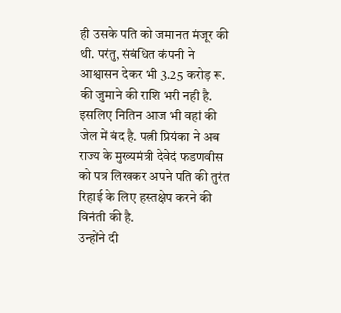ही उसके पति को जमानत मंजूर की थी. परंतु, संबंधित कंपनी ने आश्वासन देकर भी 3.25 करोड़ रू. की जुमाने की राशि भरी नही है. इसलिए नितिन आज भी वहां की जेल में बंद है. पत्नी प्रियंका ने अब राज्य के मुख्यमंत्री देवेदं फडणवीस को पत्र लिखकर अपने पति की तुरंत रिहाई के लिए हस्तक्षेप करने की विनंती की है.
उन्होंने दी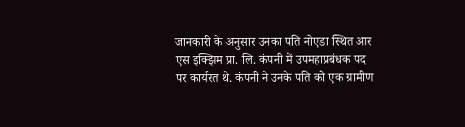जानकारी के अनुसार उनका पति नोएडा स्थित आर एस इक्झिम प्रा. लि. कंपनी में उपमहाप्रबंधक पद पर कार्यरत थे. कंपनी ने उनके पति को एक ग्रामीण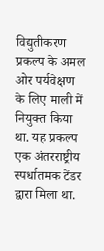विद्युतीकरण प्रकल्प के अमल ओर पर्यवेक्षण के लिए माली में नियुक्त किया था. यह प्रकल्प एक अंतरराष्ट्रीय स्पर्धातमक टेंडर द्वारा मिला था.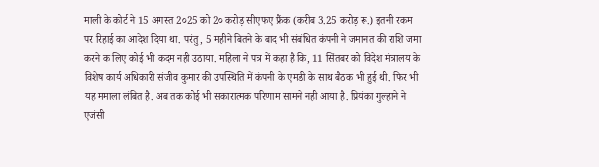माली के कोर्ट ने 15 अगस्त 2०25 को 2० करोड़ सीएफए फ्रैंक (करीब 3.25 करोड़ रू.) इतनी रकम पर रिहाई का आदेश दिया था. परंतु, 5 महीने बितने के बाद भी संबंधित कंपनी ने जमानत की राशि जमा करने क लिए कोई भी कदम नही उठाया. महिला ने पत्र में कहा है कि, 11 सिंतबर को विदेश मंत्रालय के विशेष कार्य अधिकारी संजीव कुमार की उपस्थिति में कंपनी के एमडी के साथ बैठक भी हुई थी. फिर भी यह ममाला लंबित है. अब तक कोई भी सकारात्मक परिणाम सामने नही आया है. प्रियंका गुल्हाने ने एजंसी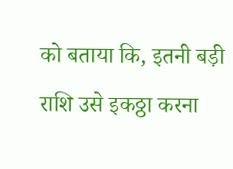को बताया कि, इतनी बड़ी राशि उसे इकठ्ठा करना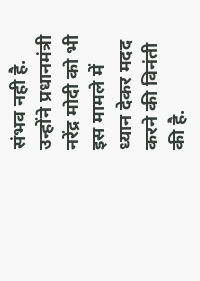संभव नही है. उन्होंने प्रधानमंत्री नरेंद्र मोदी को भी इस मामले में ध्यान देकर मदद करने की विनंती की है.